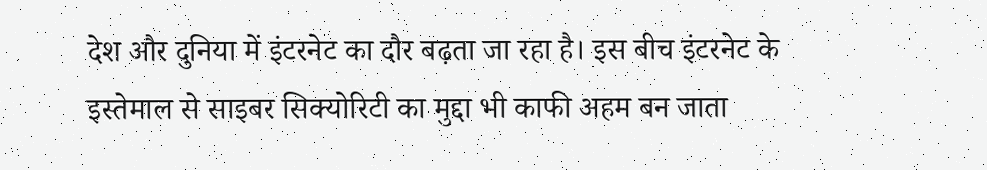देश और दुनिया में इंटरनेट का दौर बढ़ता जा रहा है। इस बीच इंटरनेट के इस्तेमाल से साइबर सिक्योरिटी का मुद्दा भी काफी अहम बन जाता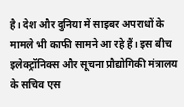है। देश और दुनिया में साइबर अपराधों के मामले भी काफी सामने आ रहे हैं। इस बीच इलेक्ट्रॉनिक्स और सूचना प्रौद्योगिकी मंत्रालय के सचिव एस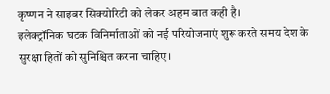कृष्णन ने साइबर सिक्योरिटी को लेकर अहम बात कही है।
इलेक्ट्रॉनिक घटक विनिर्माताओं को नई परियोजनाएं शुरू करते समय देश के सुरक्षा हितों को सुनिश्चित करना चाहिए।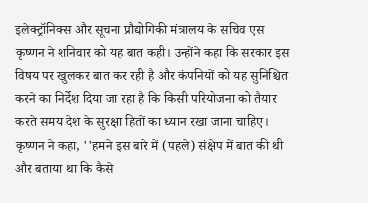इलेक्ट्रॉनिक्स और सूचना प्रौद्योगिकी मंत्रालय के सचिव एस कृष्णन ने शनिवार को यह बात कही। उन्होंने कहा कि सरकार इस विषय पर खुलकर बात कर रही है और कंपनियों को यह सुनिश्चित करने का निर्देश दिया जा रहा है कि किसी परियोजना को तैयार करते समय देश के सुरक्षा हितों का ध्यान रखा जाना चाहिए।
कृष्णन ने कहा, ''हमने इस बारे में (पहले) संक्षेप में बात की थी और बताया था कि कैसे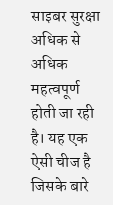साइबर सुरक्षा अधिक से अधिक महत्वपूर्ण होती जा रही है। यह एक ऐसी चीज है जिसके बारे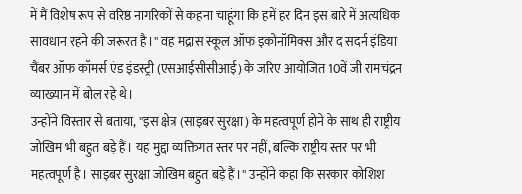में मैं विशेष रूप से वरिष्ठ नागरिकों से कहना चाहूंगा कि हमें हर दिन इस बारे में अत्यधिक सावधान रहने की जरूरत है।'' वह मद्रास स्कूल ऑफ इकोनॉमिक्स और द सदर्न इंडिया चैंबर ऑफ कॉमर्स एंड इंडस्ट्री (एसआईसीसीआई) के जरिए आयोजित 10वें जी रामचंद्रन व्याख्यान में बोल रहे थे।
उन्होंने विस्तार से बताया, ''इस क्षेत्र (साइबर सुरक्षा) के महत्वपूर्ण होने के साथ ही राष्ट्रीय जोखिम भी बहुत बड़े हैं। यह मुद्दा व्यक्तिगत स्तर पर नहीं, बल्कि राष्ट्रीय स्तर पर भी महत्वपूर्ण है। साइबर सुरक्षा जोखिम बहुत बड़े हैं।'' उन्होंने कहा कि सरकार कोशिश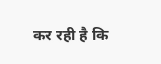कर रही है कि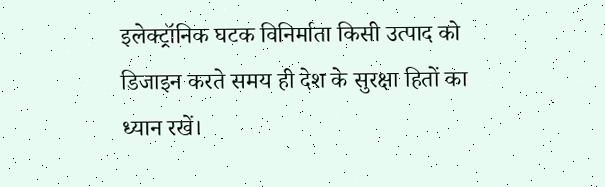इलेक्ट्रॉनिक घटक विनिर्माता किसी उत्पाद को डिजाइन करते समय ही देश के सुरक्षा हितों का ध्यान रखें।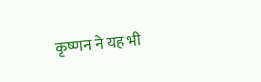कृष्णन ने यह भी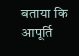बताया कि आपूर्ति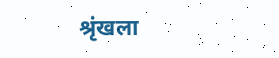श्रृंखला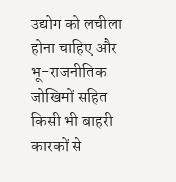उद्योग को लचीला होना चाहिए और भू-राजनीतिक जोखिमों सहित किसी भी बाहरी कारकों से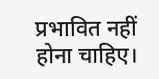प्रभावित नहीं होना चाहिए।